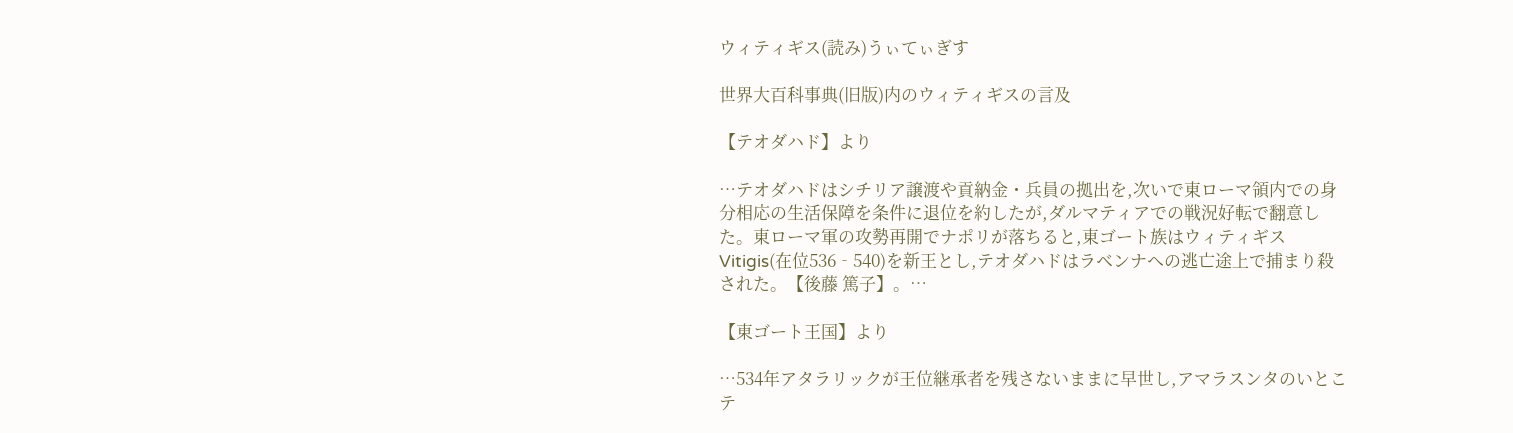ウィティギス(読み)うぃてぃぎす

世界大百科事典(旧版)内のウィティギスの言及

【テオダハド】より

…テオダハドはシチリア譲渡や貢納金・兵員の拠出を,次いで東ローマ領内での身分相応の生活保障を条件に退位を約したが,ダルマティアでの戦況好転で翻意した。東ローマ軍の攻勢再開でナポリが落ちると,東ゴート族はウィティギスVitigis(在位536‐540)を新王とし,テオダハドはラベンナへの逃亡途上で捕まり殺された。【後藤 篤子】。…

【東ゴート王国】より

…534年アタラリックが王位継承者を残さないままに早世し,アマラスンタのいとこテ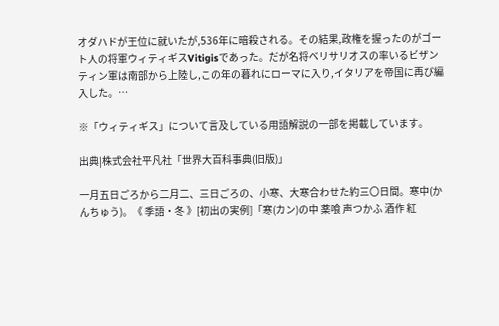オダハドが王位に就いたが,536年に暗殺される。その結果,政権を握ったのがゴート人の将軍ウィティギスVitigisであった。だが名将ベリサリオスの率いるビザンティン軍は南部から上陸し,この年の暮れにローマに入り,イタリアを帝国に再び編入した。…

※「ウィティギス」について言及している用語解説の一部を掲載しています。

出典|株式会社平凡社「世界大百科事典(旧版)」

一月五日ごろから二月二、三日ごろの、小寒、大寒合わせた約三〇日間。寒中(かんちゅう)。《 季語・冬 》[初出の実例]「寒(カン)の中 薬喰 声つかふ 酒作 紅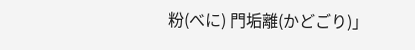粉(べに) 門垢離(かどごり)」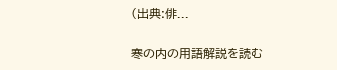(出典:俳...

寒の内の用語解説を読む